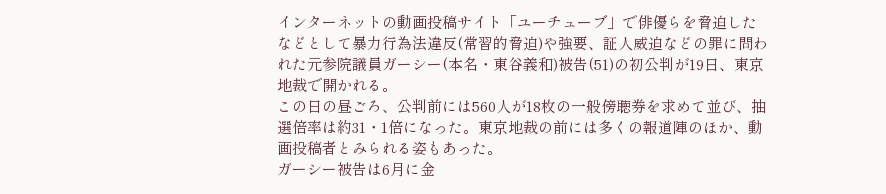インターネットの動画投稿サイト「ユーチューブ」で俳優らを脅迫したなどとして暴力行為法違反(常習的脅迫)や強要、証人威迫などの罪に問われた元参院議員ガーシー(本名・東谷義和)被告(51)の初公判が19日、東京地裁で開かれる。
この日の昼ごろ、公判前には560人が18枚の一般傍聴券を求めて並び、抽選倍率は約31・1倍になった。東京地裁の前には多くの報道陣のほか、動画投稿者とみられる姿もあった。
ガーシー被告は6月に金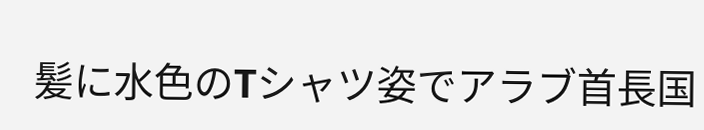髪に水色のTシャツ姿でアラブ首長国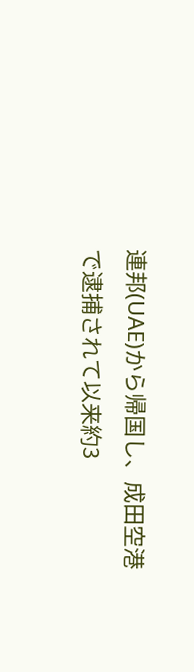連邦(UAE)から帰国し、成田空港で逮捕されて以来約3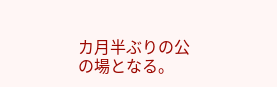カ月半ぶりの公の場となる。